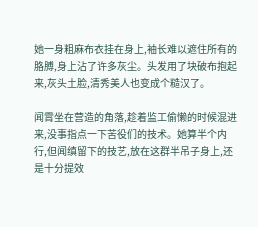她一身粗麻布衣挂在身上,袖长难以遮住所有的胳膊,身上沾了许多灰尘。头发用了块破布抱起来,灰头土脸,清秀美人也变成个糙汉了。

闻霄坐在营造的角落,趁着监工偷懒的时候混进来,没事指点一下苦役们的技术。她算半个内行,但闻缜留下的技艺,放在这群半吊子身上,还是十分提效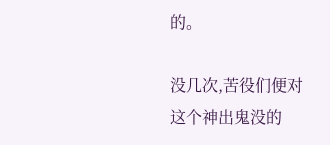的。

没几次,苦役们便对这个神出鬼没的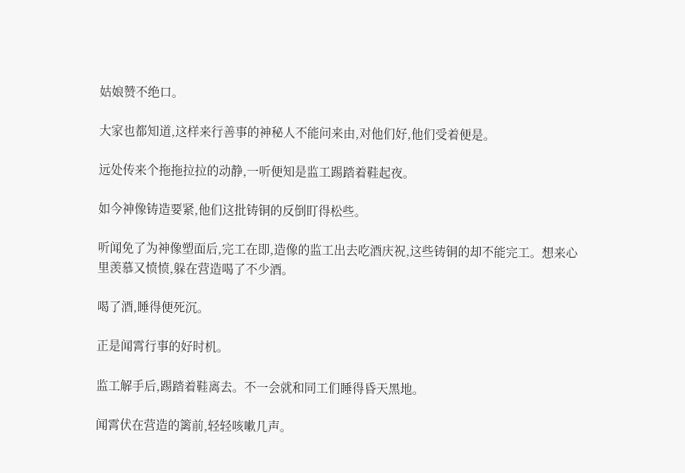姑娘赞不绝口。

大家也都知道,这样来行善事的神秘人不能问来由,对他们好,他们受着便是。

远处传来个拖拖拉拉的动静,一听便知是监工踢踏着鞋起夜。

如今神像铸造要紧,他们这批铸铜的反倒盯得松些。

听闻免了为神像塑面后,完工在即,造像的监工出去吃酒庆祝,这些铸铜的却不能完工。想来心里羡慕又愤愤,躲在营造喝了不少酒。

喝了酒,睡得便死沉。

正是闻霄行事的好时机。

监工解手后,踢踏着鞋离去。不一会就和同工们睡得昏天黑地。

闻霄伏在营造的篱前,轻轻咳嗽几声。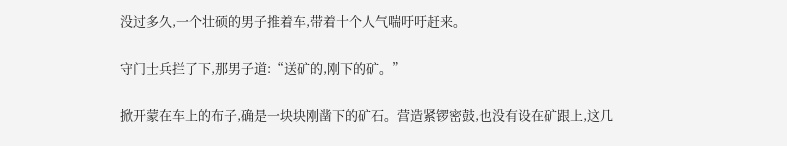没过多久,一个壮硕的男子推着车,带着十个人气喘吁吁赶来。

守门士兵拦了下,那男子道:“送矿的,刚下的矿。”

掀开蒙在车上的布子,确是一块块刚凿下的矿石。营造紧锣密鼓,也没有设在矿跟上,这几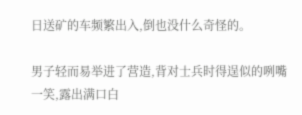日送矿的车频繁出入,倒也没什么奇怪的。

男子轻而易举进了营造,背对士兵时得逞似的咧嘴一笑,露出满口白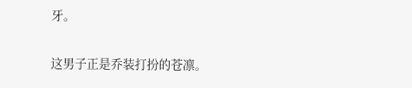牙。

这男子正是乔装打扮的苍凛。